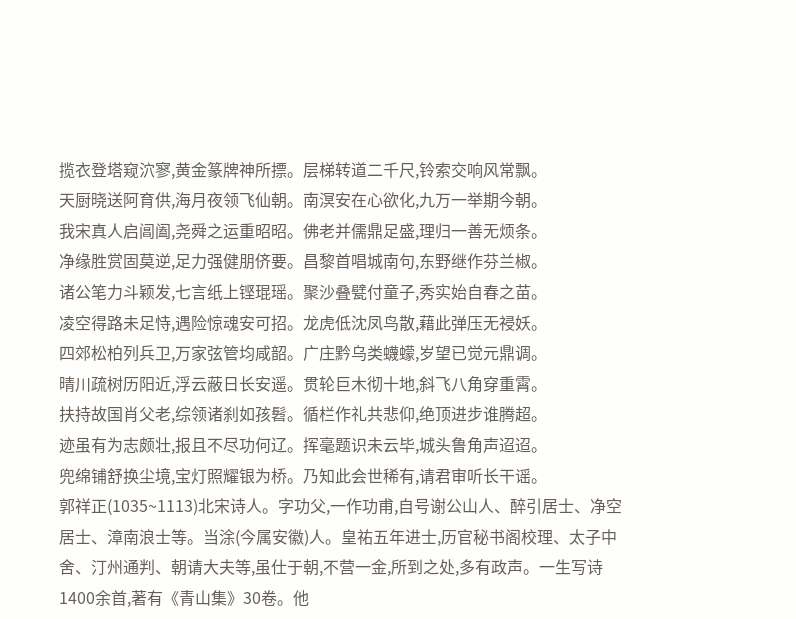揽衣登塔窥泬寥,黄金篆牌神所摽。层梯转道二千尺,铃索交响风常飘。
天厨晓送阿育供,海月夜领飞仙朝。南溟安在心欲化,九万一举期今朝。
我宋真人启阊阖,尧舜之运重昭昭。佛老并儒鼎足盛,理归一善无烦条。
净缘胜赏固莫逆,足力强健朋侪要。昌黎首唱城南句,东野继作芬兰椒。
诸公笔力斗颖发,七言纸上铿琨瑶。聚沙叠甓付童子,秀实始自春之苗。
凌空得路未足恃,遇险惊魂安可招。龙虎低沈凤鸟散,藉此弹压无祲妖。
四郊松柏列兵卫,万家弦管均咸韶。广庄黔乌类蠛蠓,岁望已觉元鼎调。
晴川疏树历阳近,浮云蔽日长安遥。贯轮巨木彻十地,斜飞八角穿重霄。
扶持故国肖父老,综领诸刹如孩髫。循栏作礼共悲仰,绝顶进步谁腾超。
迹虽有为志颇壮,报且不尽功何辽。挥毫题识未云毕,城头鲁角声迢迢。
兜绵铺舒换尘境,宝灯照耀银为桥。乃知此会世稀有,请君审听长干谣。
郭祥正(1035~1113)北宋诗人。字功父,一作功甫,自号谢公山人、醉引居士、净空居士、漳南浪士等。当涂(今属安徽)人。皇祐五年进士,历官秘书阁校理、太子中舍、汀州通判、朝请大夫等,虽仕于朝,不营一金,所到之处,多有政声。一生写诗1400余首,著有《青山集》30卷。他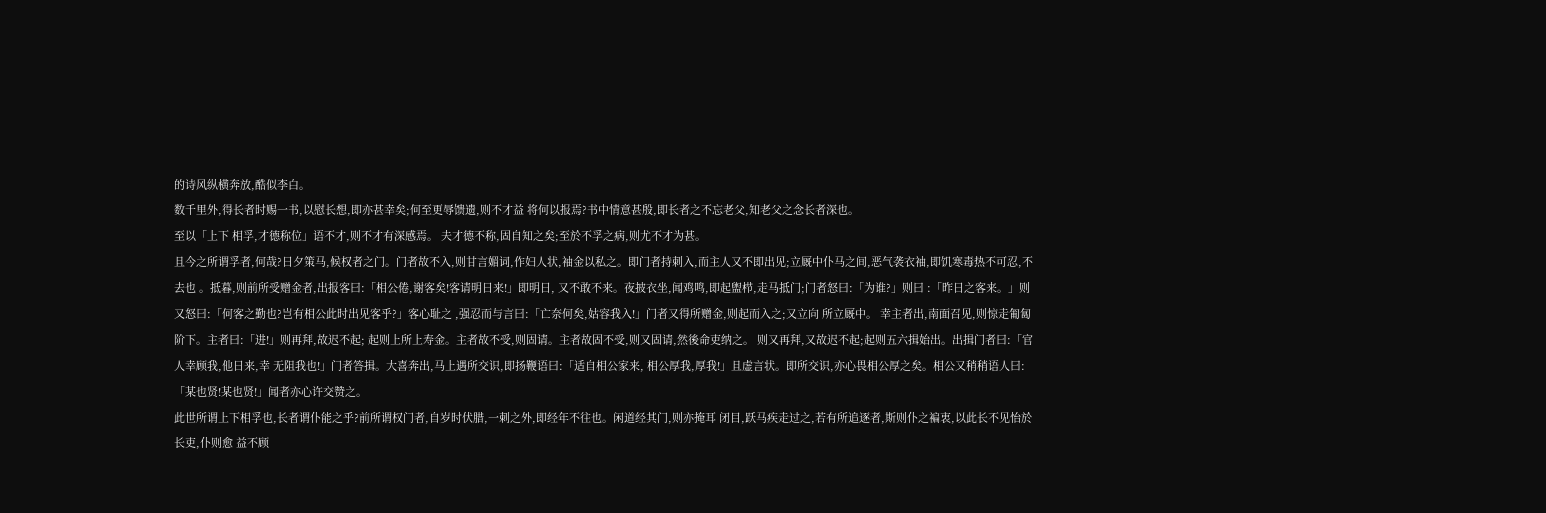的诗风纵横奔放,酷似李白。
数千里外,得长者时赐一书,以慰长想,即亦甚幸矣;何至更辱馈遗,则不才益 将何以报焉?书中情意甚殷,即长者之不忘老父,知老父之念长者深也。
至以「上下 相孚,才德称位」语不才,则不才有深感焉。 夫才德不称,固自知之矣;至於不孚之病,则尤不才为甚。
且今之所谓孚者,何哉?日夕策马,候权者之门。门者故不入,则甘言媚词,作妇人状,袖金以私之。即门者持刺入,而主人又不即出见;立厩中仆马之间,恶气袭衣袖,即饥寒毒热不可忍,不去也 。抵暮,则前所受赠金者,出报客曰:「相公倦,谢客矣!客请明日来!」即明日, 又不敢不来。夜披衣坐,闻鸡鸣,即起盥栉,走马抵门;门者怒曰:「为谁?」则曰 :「昨日之客来。」则又怒曰:「何客之勤也?岂有相公此时出见客乎?」客心耻之 ,强忍而与言曰:「亡奈何矣,姑容我入!」门者又得所赠金,则起而入之;又立向 所立厩中。 幸主者出,南面召见,则惊走匍匐阶下。主者曰:「进!」则再拜,故迟不起; 起则上所上寿金。主者故不受,则固请。主者故固不受,则又固请,然後命吏纳之。 则又再拜,又故迟不起;起则五六揖始出。出揖门者曰:「官人幸顾我,他日来,幸 无阻我也!」门者答揖。大喜奔出,马上遇所交识,即扬鞭语曰:「适自相公家来, 相公厚我,厚我!」且虚言状。即所交识,亦心畏相公厚之矣。相公又稍稍语人曰:「某也贤!某也贤!」闻者亦心许交赞之。
此世所谓上下相孚也,长者谓仆能之乎?前所谓权门者,自岁时伏腊,一刺之外,即经年不往也。闲道经其门,则亦掩耳 闭目,跃马疾走过之,若有所追逐者,斯则仆之褊衷,以此长不见怡於长吏,仆则愈 益不顾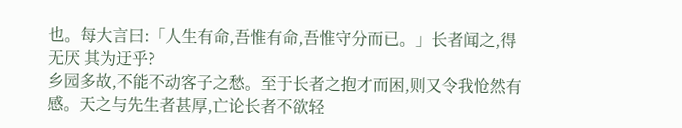也。每大言曰:「人生有命,吾惟有命,吾惟守分而已。」长者闻之,得无厌 其为迂乎?
乡园多故,不能不动客子之愁。至于长者之抱才而困,则又令我怆然有感。天之与先生者甚厚,亡论长者不欲轻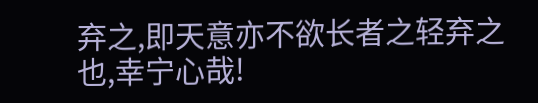弃之,即天意亦不欲长者之轻弃之也,幸宁心哉!